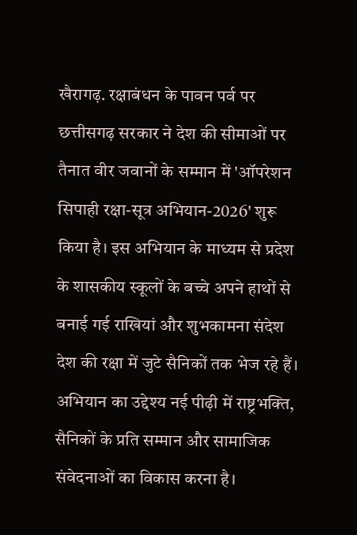खैरागढ़. रक्षाबंधन के पावन पर्व पर छत्तीसगढ़ सरकार ने देश की सीमाओं पर तैनात वीर जवानों के सम्मान में 'ऑपरेशन सिपाही रक्षा-सूत्र अभियान-2026' शुरू किया है। इस अभियान के माध्यम से प्रदेश के शासकीय स्कूलों के बच्चे अपने हाथों से बनाई गई राखियां और शुभकामना संदेश देश की रक्षा में जुटे सैनिकों तक भेज रहे हैं। अभियान का उद्देश्य नई पीढ़ी में राष्ट्रभक्ति, सैनिकों के प्रति सम्मान और सामाजिक संवेदनाओं का विकास करना है।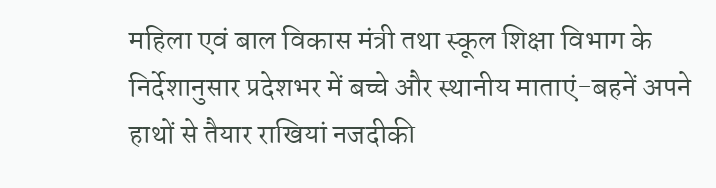महिला एवं बाल विकास मंत्री तथा स्कूल शिक्षा विभाग के निर्देशानुसार प्रदेशभर में बच्चे और स्थानीय माताएं-बहनें अपने हाथों से तैयार राखियां नजदीकी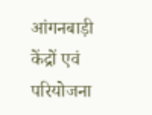आंगनबाड़ी केंद्रों एवं परियोजना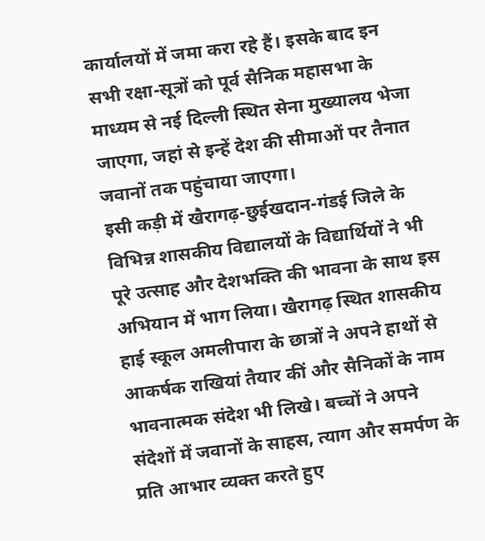कार्यालयों में जमा करा रहे हैं। इसके बाद इन सभी रक्षा-सूत्रों को पूर्व सैनिक महासभा के माध्यम से नई दिल्ली स्थित सेना मुख्यालय भेजा जाएगा, जहां से इन्हें देश की सीमाओं पर तैनात जवानों तक पहुंचाया जाएगा।
इसी कड़ी में खैरागढ़-छुईखदान-गंडई जिले के विभिन्न शासकीय विद्यालयों के विद्यार्थियों ने भी पूरे उत्साह और देशभक्ति की भावना के साथ इस अभियान में भाग लिया। खैरागढ़ स्थित शासकीय हाई स्कूल अमलीपारा के छात्रों ने अपने हाथों से आकर्षक राखियां तैयार कीं और सैनिकों के नाम भावनात्मक संदेश भी लिखे। बच्चों ने अपने संदेशों में जवानों के साहस, त्याग और समर्पण के प्रति आभार व्यक्त करते हुए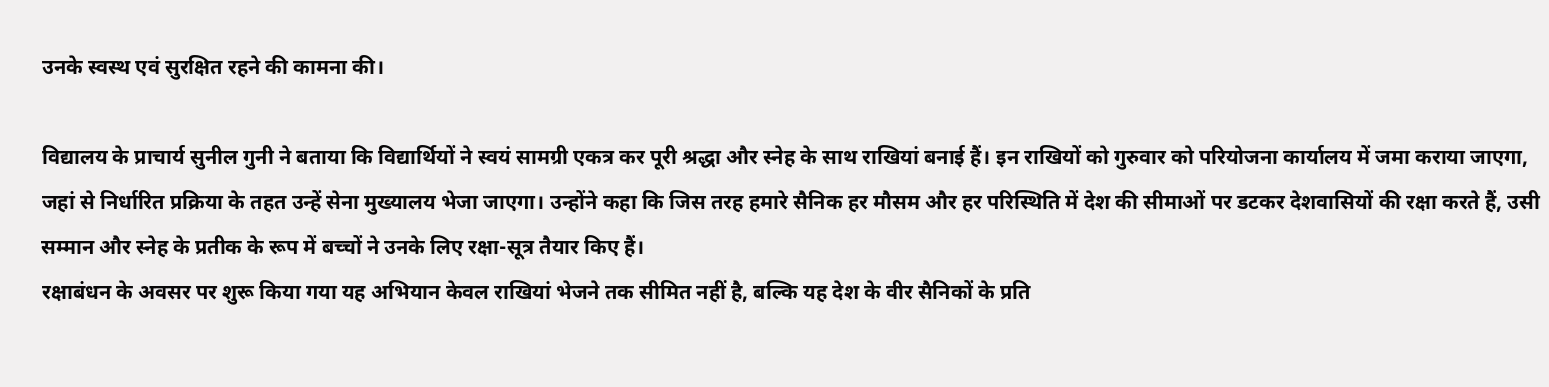उनके स्वस्थ एवं सुरक्षित रहने की कामना की।

विद्यालय के प्राचार्य सुनील गुनी ने बताया कि विद्यार्थियों ने स्वयं सामग्री एकत्र कर पूरी श्रद्धा और स्नेह के साथ राखियां बनाई हैं। इन राखियों को गुरुवार को परियोजना कार्यालय में जमा कराया जाएगा, जहां से निर्धारित प्रक्रिया के तहत उन्हें सेना मुख्यालय भेजा जाएगा। उन्होंने कहा कि जिस तरह हमारे सैनिक हर मौसम और हर परिस्थिति में देश की सीमाओं पर डटकर देशवासियों की रक्षा करते हैं, उसी सम्मान और स्नेह के प्रतीक के रूप में बच्चों ने उनके लिए रक्षा-सूत्र तैयार किए हैं।
रक्षाबंधन के अवसर पर शुरू किया गया यह अभियान केवल राखियां भेजने तक सीमित नहीं है, बल्कि यह देश के वीर सैनिकों के प्रति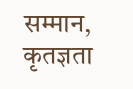सम्मान, कृतज्ञता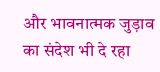और भावनात्मक जुड़ाव का संदेश भी दे रहा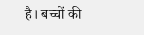है। बच्चों की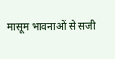मासूम भावनाओं से सजी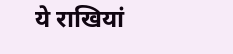ये राखियां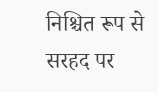निश्चित रूप से सरहद पर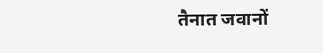तैनात जवानों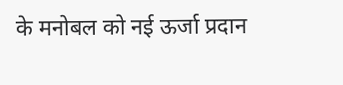के मनोबल को नई ऊर्जा प्रदान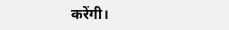करेंगी।